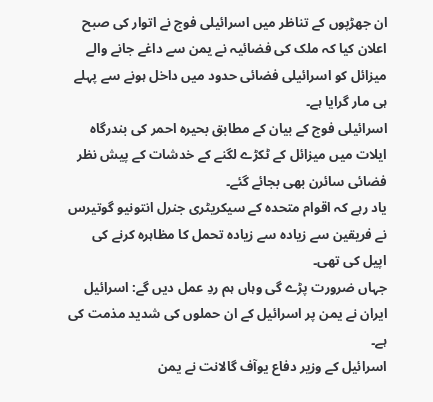ان جھڑپوں کے تناظر میں اسرائیلی فوج نے اتوار کی صبح اعلان کیا کہ ملک کی فضائیہ نے یمن سے داغے جانے والے میزائل کو اسرائیلی فضائی حدود میں داخل ہونے سے پہلے ہی مار گرایا ہے۔
اسرائیلی فوج کے بیان کے مطابق بحیرہ احمر کی بندرگاہ ایلات میں میزائل کے ٹکڑے لگنے کے خدشات کے پیش نظر فضائی سائرن بھی بجائے گئے۔
یاد رہے کہ اقوام متحدہ کے سیکریٹری جنرل انتونیو گوتیرس نے فریقین سے زیادہ سے زیادہ تحمل کا مظاہرہ کرنے کی اپیل کی تھی۔
جہاں ضرورت پڑے گی وہاں ہم ردِ عمل دیں گے: اسرائیل
ایران نے یمن پر اسرائیل کے ان حملوں کی شدید مذمت کی ہے۔
اسرائیل کے وزیر دفاع یوآف گالانت نے یمن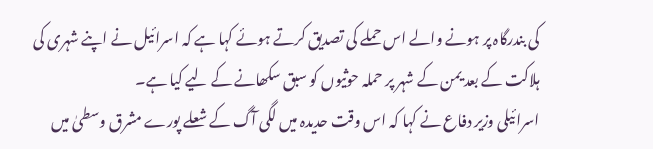کی بندرگاہ پر ہونے والے اس حملے کی تصدیق کرتے ہوئے کہا ہے کہ اسرائیل نے اپنے شہری کی ہلاکت کے بعد یمن کے شہر پر حملہ حوثیوں کو سبق سکھانے کے لیے کیا ہے۔
اسرائیلی وزیر دفاع نے کہا کہ اس وقت حدیدہ میں لگی آگ کے شعلے پورے مشرق وسطیٰ میں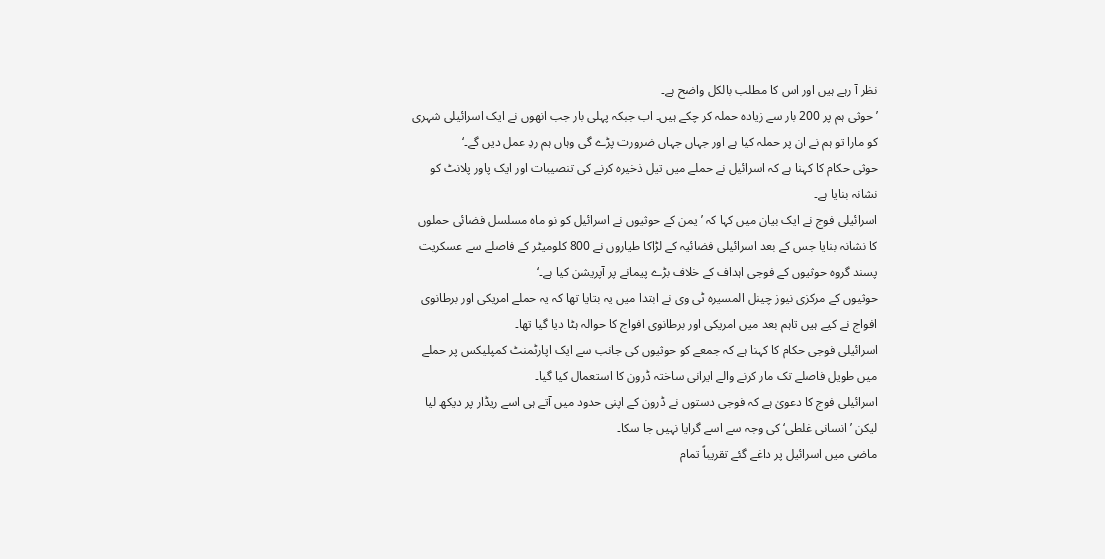نظر آ رہے ہیں اور اس کا مطلب بالکل واضح ہے۔
’حوثی ہم پر 200 بار سے زیادہ حملہ کر چکے ہیں۔ اب جبکہ پہلی بار جب انھوں نے ایک اسرائیلی شہری کو مارا تو ہم نے ان پر حملہ کیا ہے اور جہاں جہاں ضرورت پڑے گی وہاں ہم ردِ عمل دیں گے۔‘
حوثی حکام کا کہنا ہے کہ اسرائیل نے حملے میں تیل ذخیرہ کرنے کی تنصیبات اور ایک پاور پلانٹ کو نشانہ بنایا ہے۔
اسرائیلی فوج نے ایک بیان میں کہا کہ ’یمن کے حوثیوں نے اسرائیل کو نو ماہ مسلسل فضائی حملوں کا نشانہ بنایا جس کے بعد اسرائیلی فضائیہ کے لڑاکا طیاروں نے 800 کلومیٹر کے فاصلے سے عسکریت پسند گروہ حوثیوں کے فوجی اہداف کے خلاف بڑے پیمانے پر آپریشن کیا ہے۔‘
حوثیوں کے مرکزی نیوز چینل المسیرہ ٹی وی نے ابتدا میں یہ بتایا تھا کہ یہ حملے امریکی اور برطانوی افواج نے کیے ہیں تاہم بعد میں امریکی اور برطانوی افواج کا حوالہ ہٹا دیا گیا تھا۔
اسرائیلی فوجی حکام کا کہنا ہے کہ جمعے کو حوثیوں کی جانب سے ایک اپارٹمنٹ کمپلیکس پر حملے میں طویل فاصلے تک مار کرنے والے ایرانی ساختہ ڈرون کا استعمال کیا گیا۔
اسرائیلی فوج کا دعویٰ ہے کہ فوجی دستوں نے ڈرون کے اپنی حدود میں آتے ہی اسے ریڈار پر دیکھ لیا لیکن ’انسانی غلطی‘ کی وجہ سے اسے گرایا نہیں جا سکا۔
ماضی میں اسرائیل پر داغے گئے تقریباً تمام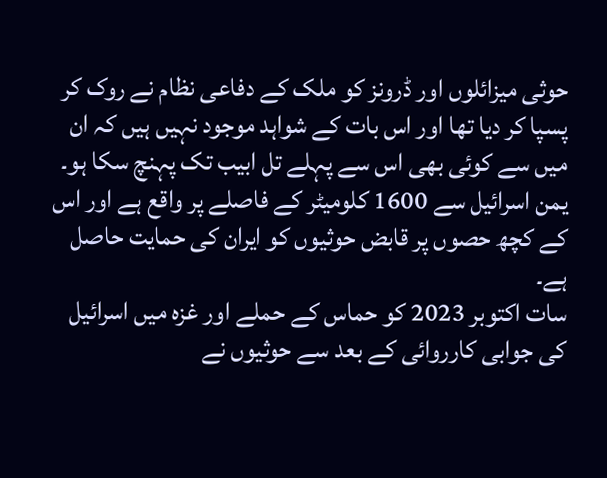حوثی میزائلوں اور ڈرونز کو ملک کے دفاعی نظام نے روک کر پسپا کر دیا تھا اور اس بات کے شواہد موجود نہیں ہیں کہ ان میں سے کوئی بھی اس سے پہلے تل ابیب تک پہنچ سکا ہو۔
یمن اسرائیل سے 1600 کلومیٹر کے فاصلے پر واقع ہے اور اس کے کچھ حصوں پر قابض حوثیوں کو ایران کی حمایت حاصل ہے۔
سات اکتوبر 2023 کو حماس کے حملے اور غزہ میں اسرائیل کی جوابی کارروائی کے بعد سے حوثیوں نے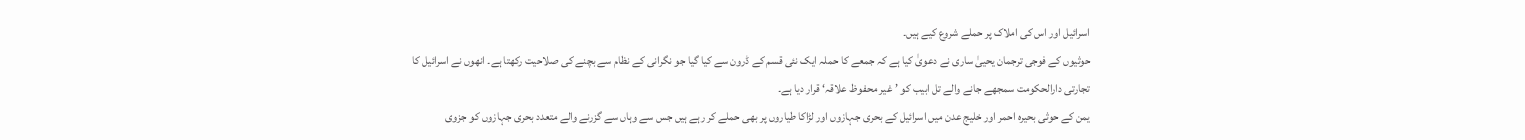اسرائیل اور اس کی املاک پر حملے شروع کیے ہیں۔
حوثیوں کے فوجی ترجمان یحییٰ ساری نے دعویٰ کیا ہے کہ جمعے کا حملہ ایک نئی قسم کے ڈرون سے کیا گیا جو نگرانی کے نظام سے بچنے کی صلاحیت رکھتا ہے۔ انھوں نے اسرائیل کا تجارتی دارالحکومت سمجھے جانے والے تل ابیب کو ’غیر محفوظ علاقہ‘ قرار دیا ہے۔
یمن کے حوثی بحیرہ احمر اور خلیج عدن میں اسرائیل کے بحری جہازوں اور لڑاکا طیاروں پر بھی حملے کر رہے ہیں جس سے وہاں سے گزرنے والے متعدد بحری جہازوں کو جزوی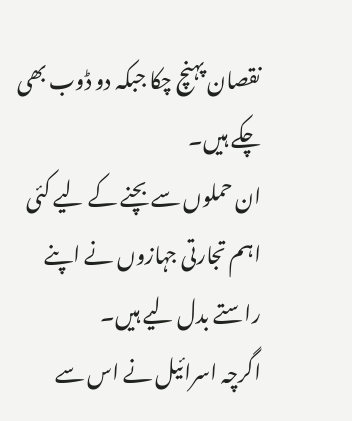نقصان پہنچ چکا جبکہ دو ڈوب بھی چکے ہیں۔
ان حملوں سے بچنے کے لیے کئی اہم تجارتی جہازوں نے اپنے راستے بدل لیے ہیں۔
اگرچہ اسرائیل نے اس سے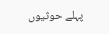پہلے حوثیوں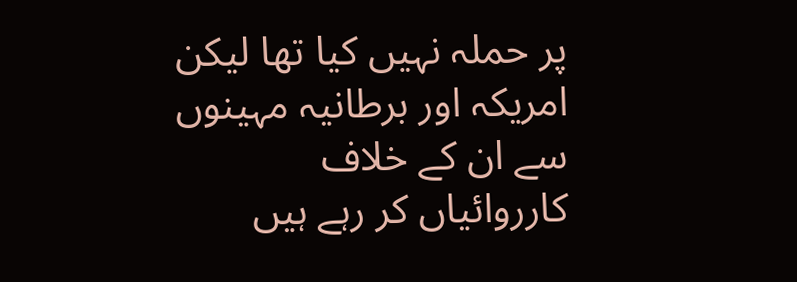پر حملہ نہیں کیا تھا لیکن امریکہ اور برطانیہ مہینوں سے ان کے خلاف کارروائیاں کر رہے ہیں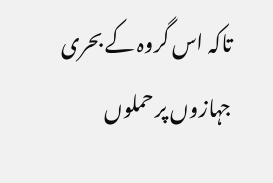تاکہ اس گروہ کے بحری جہازوں پر حملوں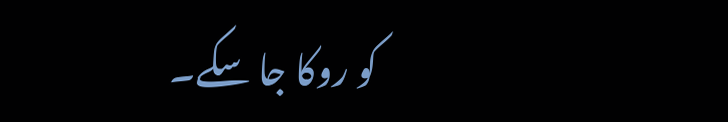کو روکا جا سکے۔